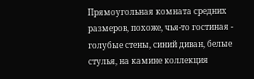Прямоугольная комната средних размеров, похоже, чья-то гостиная - голубые стены, синий диван, белые стулья, на камине коллекция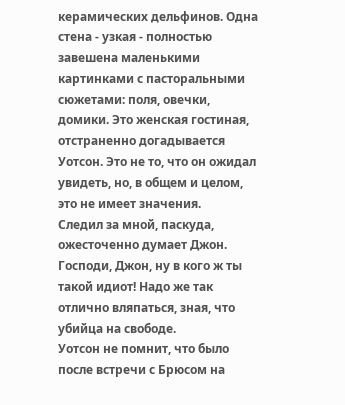керамических дельфинов. Одна стена - узкая - полностью завешена маленькими картинками с пасторальными сюжетами: поля, овечки, домики. Это женская гостиная, отстраненно догадывается Уотсон. Это не то, что он ожидал увидеть, но, в общем и целом, это не имеет значения.
Следил за мной, паскуда, ожесточенно думает Джон.
Господи, Джон, ну в кого ж ты такой идиот! Надо же так отлично вляпаться, зная, что убийца на свободе.
Уотсон не помнит, что было после встречи с Брюсом на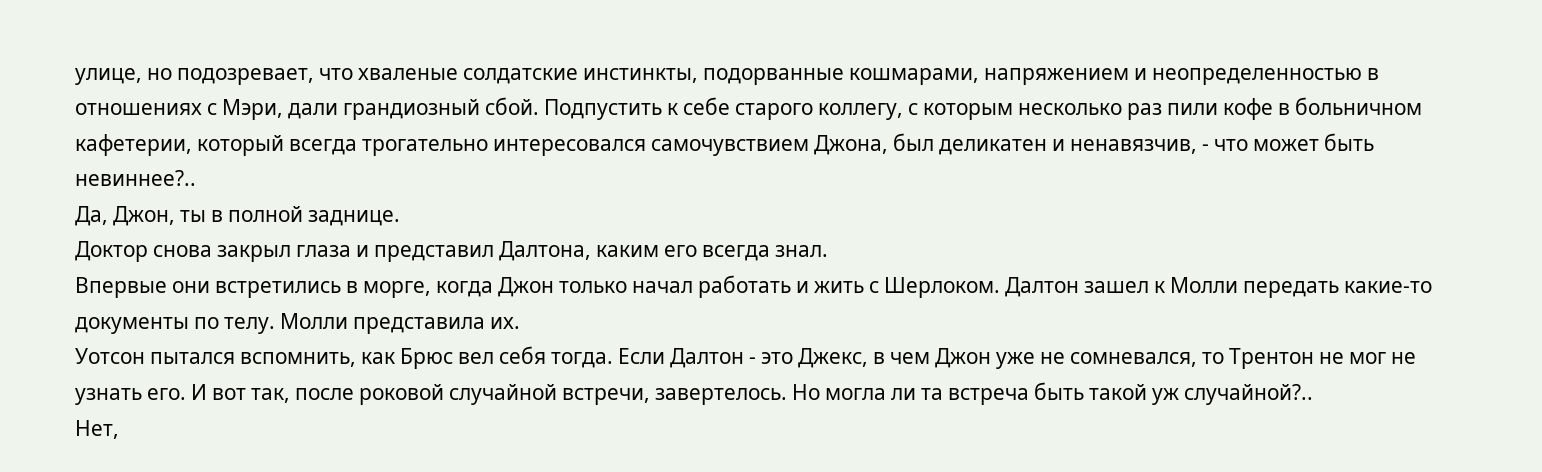улице, но подозревает, что хваленые солдатские инстинкты, подорванные кошмарами, напряжением и неопределенностью в отношениях с Мэри, дали грандиозный сбой. Подпустить к себе старого коллегу, с которым несколько раз пили кофе в больничном кафетерии, который всегда трогательно интересовался самочувствием Джона, был деликатен и ненавязчив, - что может быть невиннее?..
Да, Джон, ты в полной заднице.
Доктор снова закрыл глаза и представил Далтона, каким его всегда знал.
Впервые они встретились в морге, когда Джон только начал работать и жить с Шерлоком. Далтон зашел к Молли передать какие-то документы по телу. Молли представила их.
Уотсон пытался вспомнить, как Брюс вел себя тогда. Если Далтон - это Джекс, в чем Джон уже не сомневался, то Трентон не мог не узнать его. И вот так, после роковой случайной встречи, завертелось. Но могла ли та встреча быть такой уж случайной?..
Нет,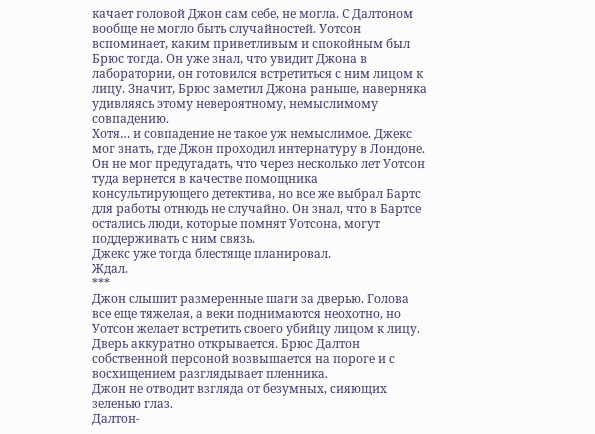качает головой Джон сам себе, не могла. С Далтоном вообще не могло быть случайностей. Уотсон вспоминает, каким приветливым и спокойным был Брюс тогда. Он уже знал, что увидит Джона в лаборатории, он готовился встретиться с ним лицом к лицу. Значит, Брюс заметил Джона раньше, наверняка удивляясь этому невероятному, немыслимому совпадению.
Хотя… и совпадение не такое уж немыслимое. Джекс мог знать, где Джон проходил интернатуру в Лондоне. Он не мог предугадать, что через несколько лет Уотсон туда вернется в качестве помощника консультирующего детектива, но все же выбрал Бартс для работы отнюдь не случайно. Он знал, что в Бартсе остались люди, которые помнят Уотсона, могут поддерживать с ним связь.
Джекс уже тогда блестяще планировал.
Ждал.
***
Джон слышит размеренные шаги за дверью. Голова все еще тяжелая, а веки поднимаются неохотно, но Уотсон желает встретить своего убийцу лицом к лицу.
Дверь аккуратно открывается. Брюс Далтон собственной персоной возвышается на пороге и с восхищением разглядывает пленника.
Джон не отводит взгляда от безумных, сияющих зеленью глаз.
Далтон-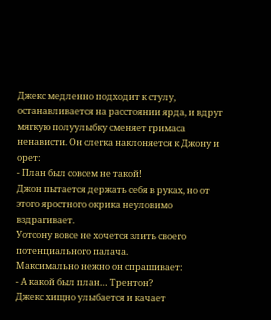Джекс медленно подходит к стулу, останавливается на расстоянии ярда, и вдруг мягкую полуулыбку сменяет гримаса ненависти. Он слегка наклоняется к Джону и орет:
- План был совсем не такой!
Джон пытается держать себя в руках, но от этого яростного окрика неуловимо вздрагивает.
Уотсону вовсе не хочется злить своего потенциального палача.
Максимально нежно он спрашивает:
- А какой был план… Трентон?
Джекс хищно улыбается и качает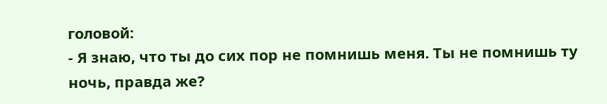головой:
- Я знаю, что ты до сих пор не помнишь меня. Ты не помнишь ту ночь, правда же?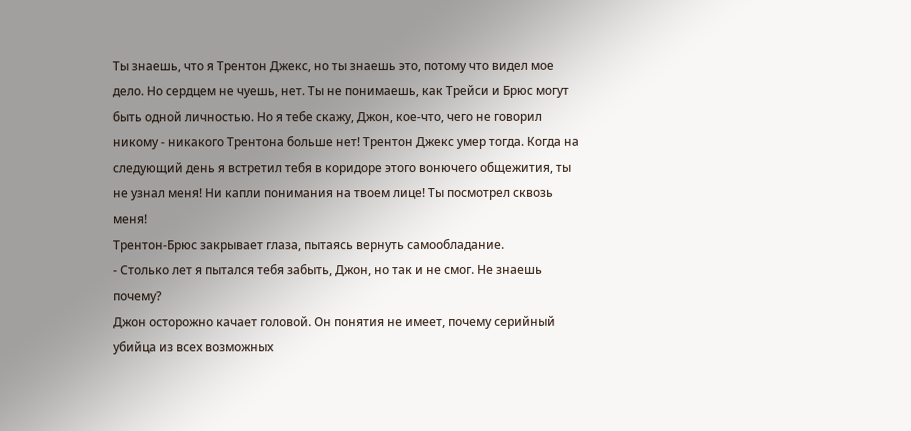Ты знаешь, что я Трентон Джекс, но ты знаешь это, потому что видел мое дело. Но сердцем не чуешь, нет. Ты не понимаешь, как Трейси и Брюс могут быть одной личностью. Но я тебе скажу, Джон, кое-что, чего не говорил никому - никакого Трентона больше нет! Трентон Джекс умер тогда. Когда на следующий день я встретил тебя в коридоре этого вонючего общежития, ты не узнал меня! Ни капли понимания на твоем лице! Ты посмотрел сквозь меня!
Трентон-Брюс закрывает глаза, пытаясь вернуть самообладание.
- Столько лет я пытался тебя забыть, Джон, но так и не смог. Не знаешь почему?
Джон осторожно качает головой. Он понятия не имеет, почему серийный убийца из всех возможных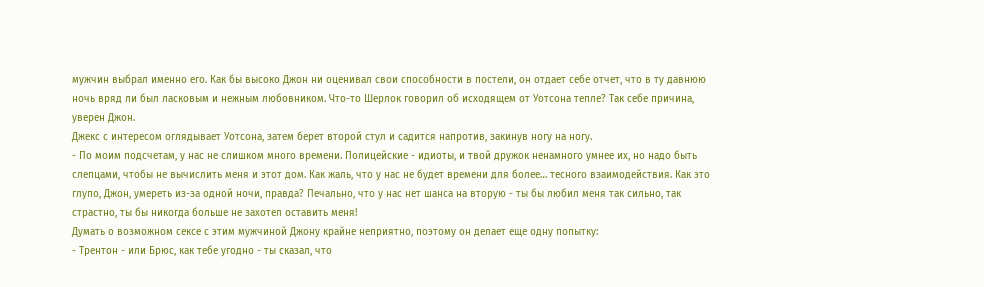мужчин выбрал именно его. Как бы высоко Джон ни оценивал свои способности в постели, он отдает себе отчет, что в ту давнюю ночь вряд ли был ласковым и нежным любовником. Что-то Шерлок говорил об исходящем от Уотсона тепле? Так себе причина, уверен Джон.
Джекс с интересом оглядывает Уотсона, затем берет второй стул и садится напротив, закинув ногу на ногу.
- По моим подсчетам, у нас не слишком много времени. Полицейские - идиоты, и твой дружок ненамного умнее их, но надо быть слепцами, чтобы не вычислить меня и этот дом. Как жаль, что у нас не будет времени для более… тесного взаимодействия. Как это глупо, Джон, умереть из-за одной ночи, правда? Печально, что у нас нет шанса на вторую - ты бы любил меня так сильно, так страстно, ты бы никогда больше не захотел оставить меня!
Думать о возможном сексе с этим мужчиной Джону крайне неприятно, поэтому он делает еще одну попытку:
- Трентон - или Брюс, как тебе угодно - ты сказал, что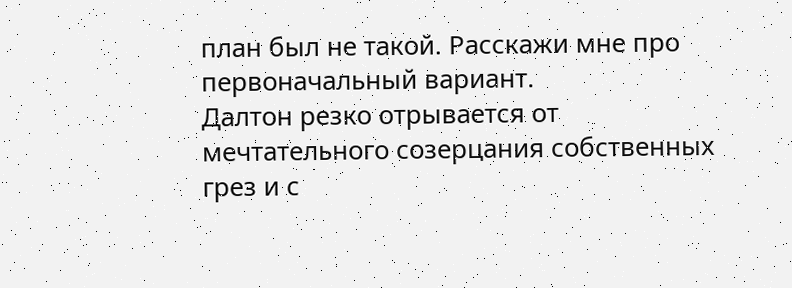план был не такой. Расскажи мне про первоначальный вариант.
Далтон резко отрывается от мечтательного созерцания собственных грез и с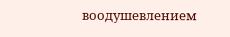воодушевлением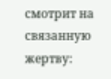смотрит на связанную жертву: